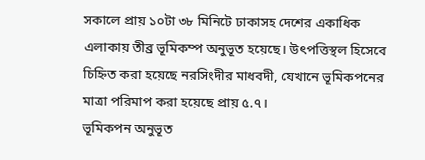সকালে প্রায় ১০টা ৩৮ মিনিটে ঢাকাসহ দেশের একাধিক এলাকায় তীব্র ভূমিকম্প অনুভূত হয়েছে। উৎপত্তিস্থল হিসেবে চিহ্নিত করা হয়েছে নরসিংদীর মাধবদী, যেখানে ভূমিকপনের মাত্রা পরিমাপ করা হয়েছে প্রায় ৫.৭।
ভূমিকপন অনুভূত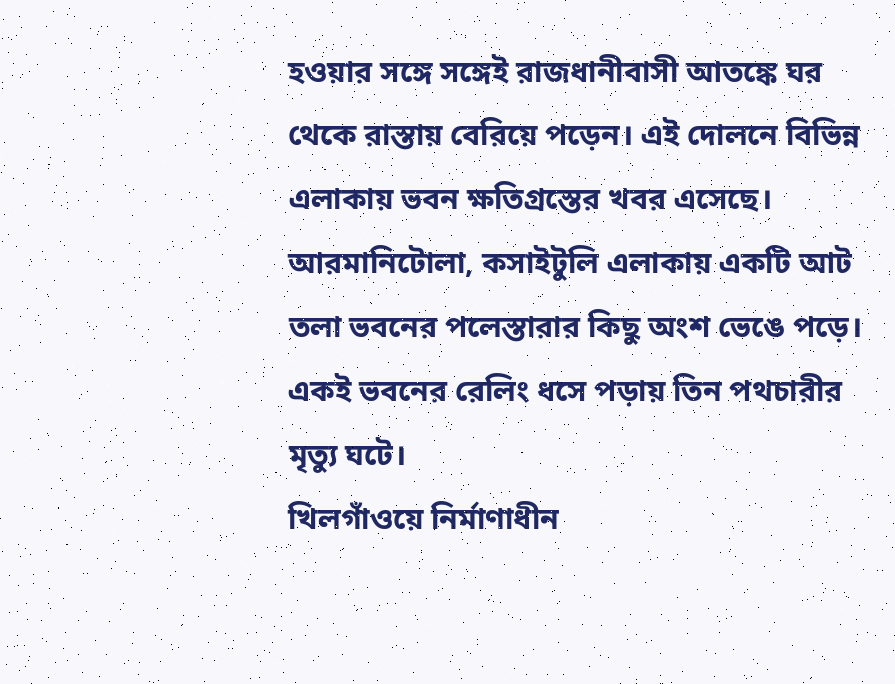হওয়ার সঙ্গে সঙ্গেই রাজধানীবাসী আতঙ্কে ঘর থেকে রাস্তায় বেরিয়ে পড়েন। এই দোলনে বিভিন্ন এলাকায় ভবন ক্ষতিগ্রস্তের খবর এসেছে।
আরমানিটোলা, কসাইটুলি এলাকায় একটি আট তলা ভবনের পলেস্তারার কিছু অংশ ভেঙে পড়ে।
একই ভবনের রেলিং ধসে পড়ায় তিন পথচারীর মৃত্যু ঘটে।
খিলগাঁওয়ে নির্মাণাধীন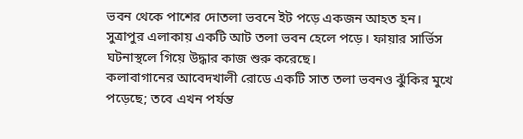ভবন থেকে পাশের দোতলা ভবনে ইট পড়ে একজন আহত হন।
সুত্রাপুর এলাকায় একটি আট তলা ভবন হেলে পড়ে। ফায়ার সার্ভিস ঘটনাস্থলে গিয়ে উদ্ধার কাজ শুরু করেছে।
কলাবাগানের আবেদখালী রোডে একটি সাত তলা ভবনও ঝুঁকির মুখে পড়েছে; তবে এখন পর্যন্ত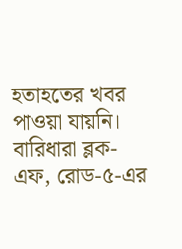হতাহতের খবর পাওয়া যায়নি।
বারিধারা ব্লক-এফ, রোড-৫-এর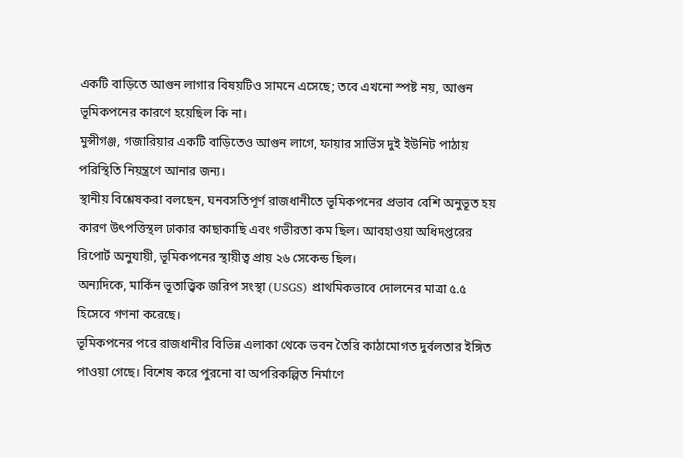একটি বাড়িতে আগুন লাগার বিষয়টিও সামনে এসেছে; তবে এখনো স্পষ্ট নয়, আগুন ভূমিকপনের কারণে হয়েছিল কি না।
মুন্সীগঞ্জ, গজারিয়ার একটি বাড়িতেও আগুন লাগে, ফায়ার সার্ভিস দুই ইউনিট পাঠায় পরিস্থিতি নিয়ন্ত্রণে আনার জন্য।
স্থানীয় বিশ্লেষকরা বলছেন, ঘনবসতিপূর্ণ রাজধানীতে ভূমিকপনের প্রভাব বেশি অনুভূত হয় কারণ উৎপত্তিস্থল ঢাকার কাছাকাছি এবং গভীরতা কম ছিল। আবহাওয়া অধিদপ্তরের রিপোর্ট অনুযায়ী, ভূমিকপনের স্থায়ীত্ব প্রায় ২৬ সেকেন্ড ছিল।
অন্যদিকে, মার্কিন ভূতাত্ত্বিক জরিপ সংস্থা (USGS) প্রাথমিকভাবে দোলনের মাত্রা ৫.৫ হিসেবে গণনা করেছে।
ভূমিকপনের পরে রাজধানীর বিভিন্ন এলাকা থেকে ভবন তৈরি কাঠামোগত দুর্বলতার ইঙ্গিত পাওয়া গেছে। বিশেষ করে পুরনো বা অপরিকল্পিত নির্মাণে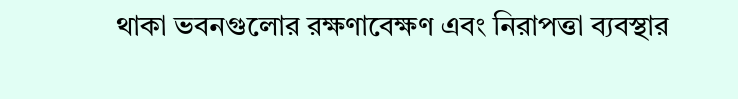থাকা ভবনগুলোর রক্ষণাবেক্ষণ এবং নিরাপত্তা ব্যবস্থার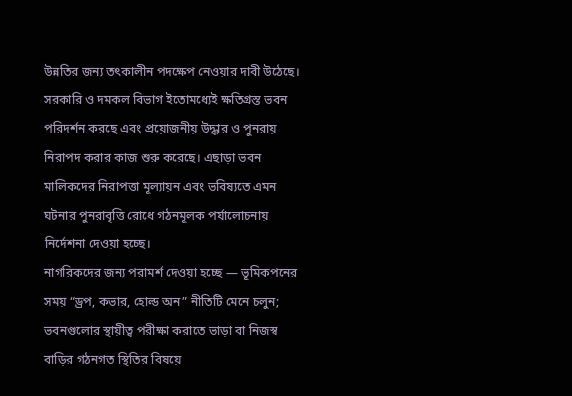উন্নতির জন্য তৎকালীন পদক্ষেপ নেওয়ার দাবী উঠেছে।
সরকারি ও দমকল বিভাগ ইতোমধ্যেই ক্ষতিগ্রস্ত ভবন পরিদর্শন করছে এবং প্রয়োজনীয় উদ্ধার ও পুনরায় নিরাপদ করার কাজ শুরু করেছে। এছাড়া ভবন মালিকদের নিরাপত্তা মূল্যায়ন এবং ভবিষ্যতে এমন ঘটনার পুনরাবৃত্তি রোধে গঠনমূলক পর্যালোচনায় নির্দেশনা দেওয়া হচ্ছে।
নাগরিকদের জন্য পরামর্শ দেওয়া হচ্ছে — ভূমিকপনের সময় “ড্রপ, কভার, হোল্ড অন” নীতিটি মেনে চলুন; ভবনগুলোর স্থায়ীত্ব পরীক্ষা করাতে ভাড়া বা নিজস্ব বাড়ির গঠনগত স্থিতির বিষয়ে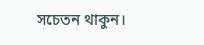সচেতন থাকুন।